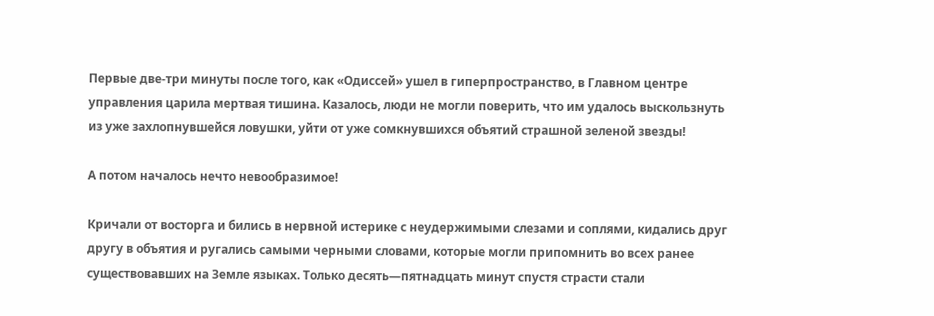Первые две-три минуты после того, как «Одиссей» ушел в гиперпространство, в Главном центре управления царила мертвая тишина. Казалось, люди не могли поверить, что им удалось выскользнуть из уже захлопнувшейся ловушки, уйти от уже сомкнувшихся объятий страшной зеленой звезды!

А потом началось нечто невообразимое!

Кричали от восторга и бились в нервной истерике с неудержимыми слезами и соплями, кидались друг другу в объятия и ругались самыми черными словами, которые могли припомнить во всех ранее существовавших на Земле языках. Только десять—пятнадцать минут спустя страсти стали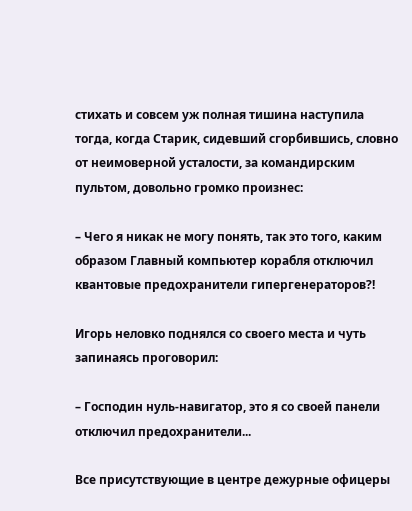стихать и совсем уж полная тишина наступила тогда, когда Старик, сидевший сгорбившись, словно от неимоверной усталости, за командирским пультом, довольно громко произнес:

– Чего я никак не могу понять, так это того, каким образом Главный компьютер корабля отключил квантовые предохранители гипергенераторов?!

Игорь неловко поднялся со своего места и чуть запинаясь проговорил:

– Господин нуль-навигатор, это я со своей панели отключил предохранители...

Все присутствующие в центре дежурные офицеры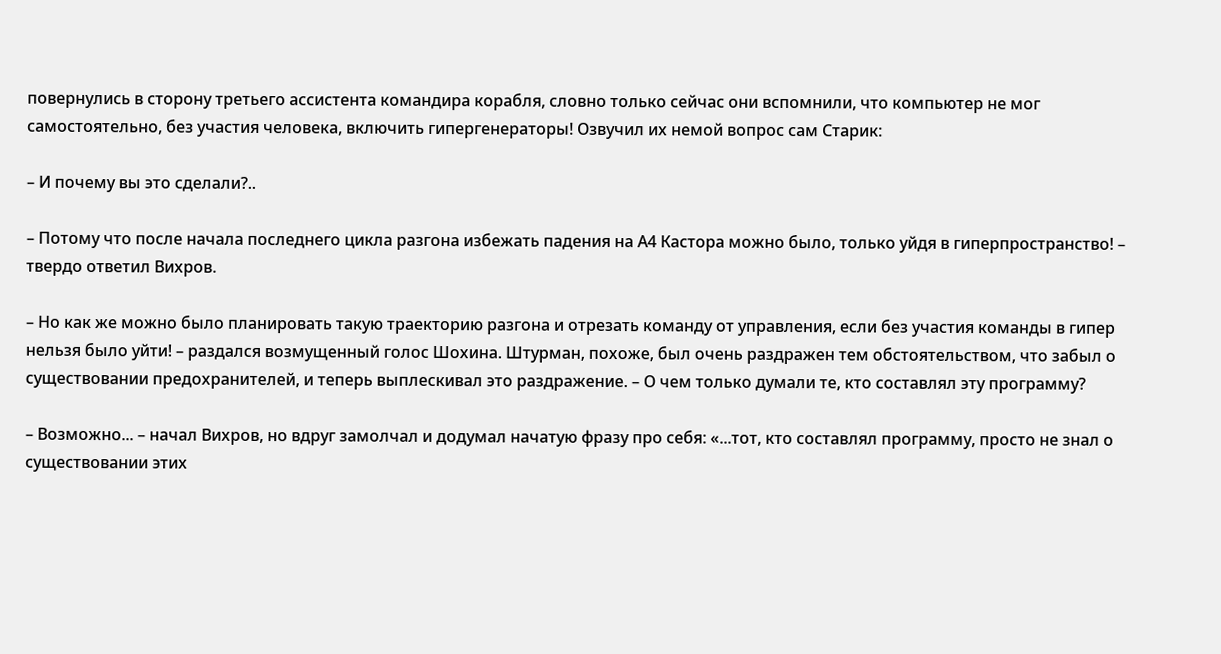повернулись в сторону третьего ассистента командира корабля, словно только сейчас они вспомнили, что компьютер не мог самостоятельно, без участия человека, включить гипергенераторы! Озвучил их немой вопрос сам Старик:

– И почему вы это сделали?..

– Потому что после начала последнего цикла разгона избежать падения на А4 Кастора можно было, только уйдя в гиперпространство! – твердо ответил Вихров.

– Но как же можно было планировать такую траекторию разгона и отрезать команду от управления, если без участия команды в гипер нельзя было уйти! – раздался возмущенный голос Шохина. Штурман, похоже, был очень раздражен тем обстоятельством, что забыл о существовании предохранителей, и теперь выплескивал это раздражение. – О чем только думали те, кто составлял эту программу?

– Возможно... – начал Вихров, но вдруг замолчал и додумал начатую фразу про себя: «...тот, кто составлял программу, просто не знал о существовании этих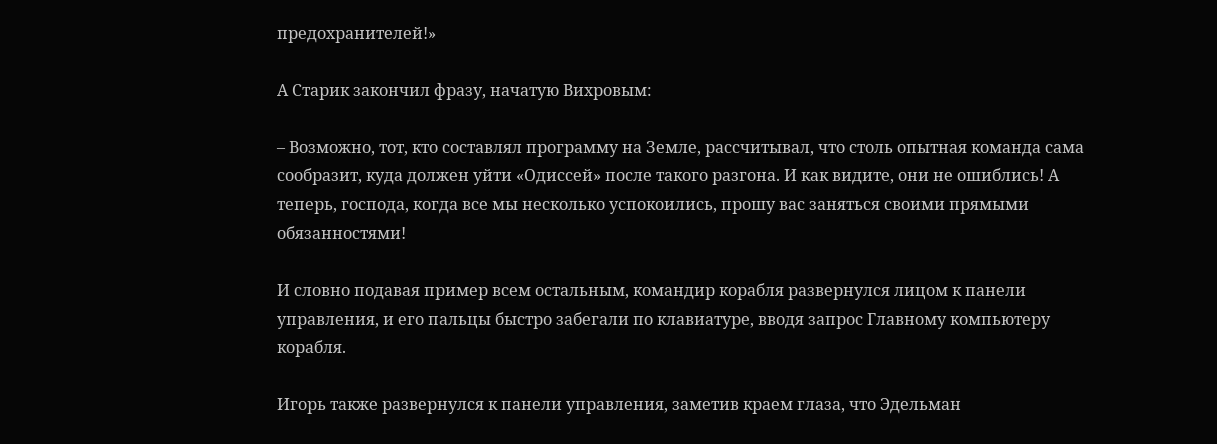предохранителей!»

А Старик закончил фразу, начатую Вихровым:

– Возможно, тот, кто составлял программу на Земле, рассчитывал, что столь опытная команда сама сообразит, куда должен уйти «Одиссей» после такого разгона. И как видите, они не ошиблись! А теперь, господа, когда все мы несколько успокоились, прошу вас заняться своими прямыми обязанностями!

И словно подавая пример всем остальным, командир корабля развернулся лицом к панели управления, и его пальцы быстро забегали по клавиатуре, вводя запрос Главному компьютеру корабля.

Игорь также развернулся к панели управления, заметив краем глаза, что Эдельман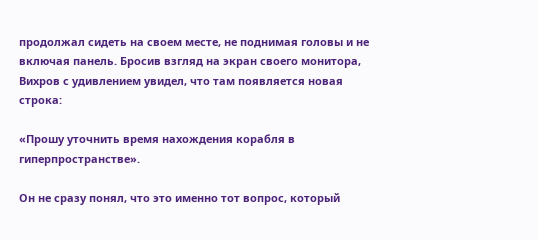продолжал сидеть на своем месте, не поднимая головы и не включая панель. Бросив взгляд на экран своего монитора, Вихров с удивлением увидел, что там появляется новая строка:

«Прошу уточнить время нахождения корабля в гиперпространстве».

Он не сразу понял, что это именно тот вопрос, который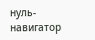нуль-навигатор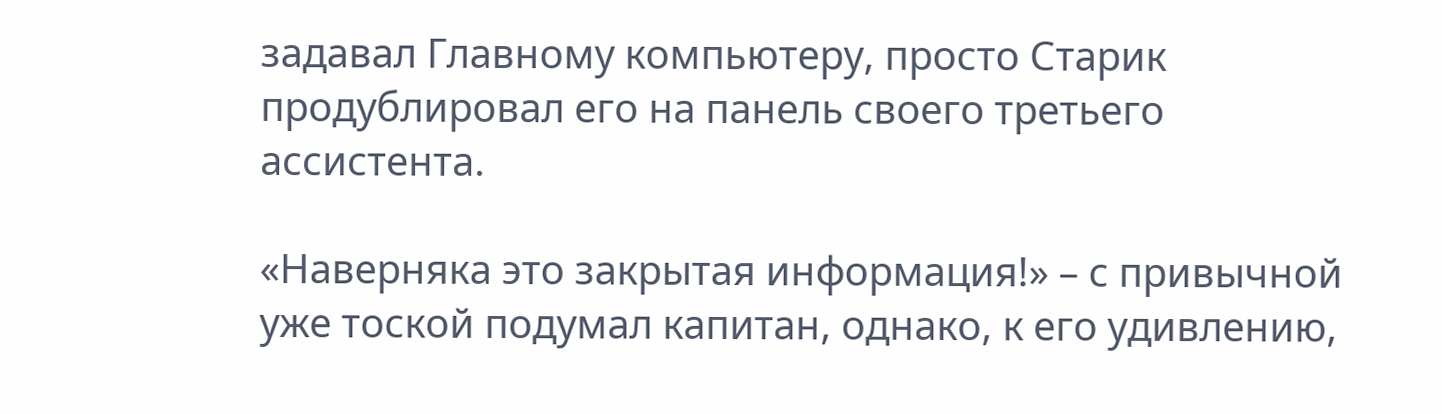задавал Главному компьютеру, просто Старик продублировал его на панель своего третьего ассистента.

«Наверняка это закрытая информация!» – с привычной уже тоской подумал капитан, однако, к его удивлению,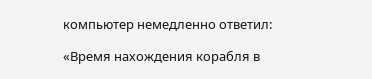компьютер немедленно ответил:

«Время нахождения корабля в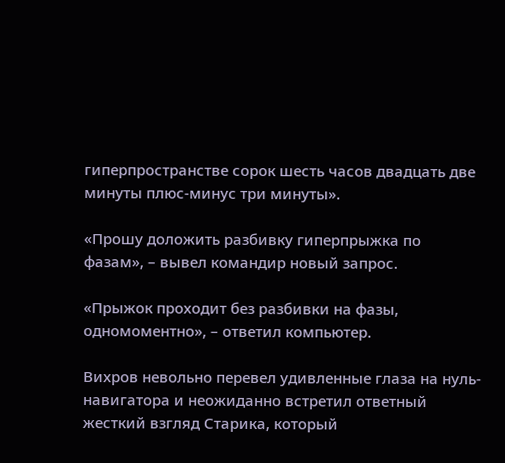гиперпространстве сорок шесть часов двадцать две минуты плюс-минус три минуты».

«Прошу доложить разбивку гиперпрыжка по фазам», – вывел командир новый запрос.

«Прыжок проходит без разбивки на фазы, одномоментно», – ответил компьютер.

Вихров невольно перевел удивленные глаза на нуль-навигатора и неожиданно встретил ответный жесткий взгляд Старика, который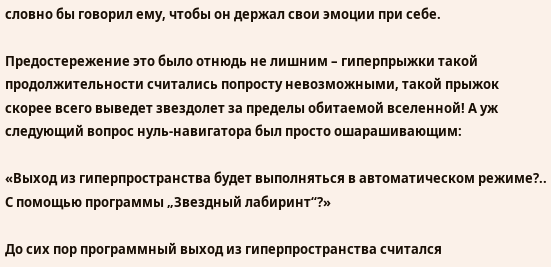словно бы говорил ему, чтобы он держал свои эмоции при себе.

Предостережение это было отнюдь не лишним – гиперпрыжки такой продолжительности считались попросту невозможными, такой прыжок скорее всего выведет звездолет за пределы обитаемой вселенной! А уж следующий вопрос нуль-навигатора был просто ошарашивающим:

«Выход из гиперпространства будет выполняться в автоматическом режиме?.. С помощью программы „Звездный лабиринт“?»

До сих пор программный выход из гиперпространства считался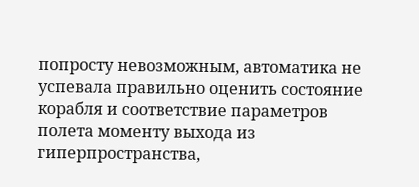попросту невозможным, автоматика не успевала правильно оценить состояние корабля и соответствие параметров полета моменту выхода из гиперпространства,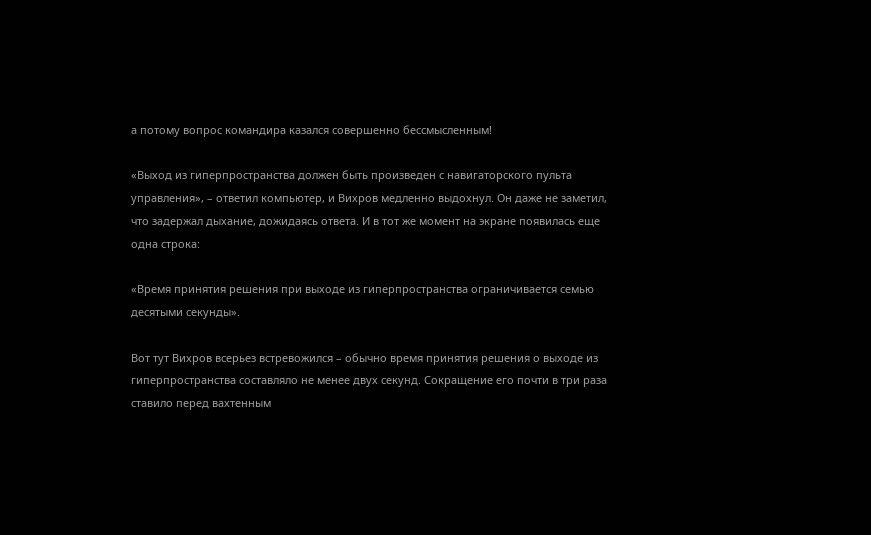а потому вопрос командира казался совершенно бессмысленным!

«Выход из гиперпространства должен быть произведен с навигаторского пульта управления», – ответил компьютер, и Вихров медленно выдохнул. Он даже не заметил, что задержал дыхание, дожидаясь ответа. И в тот же момент на экране появилась еще одна строка:

«Время принятия решения при выходе из гиперпространства ограничивается семью десятыми секунды».

Вот тут Вихров всерьез встревожился – обычно время принятия решения о выходе из гиперпространства составляло не менее двух секунд. Сокращение его почти в три раза ставило перед вахтенным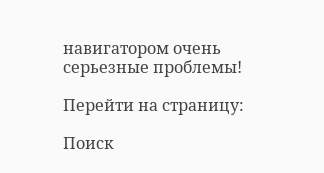навигатором очень серьезные проблемы!

Перейти на страницу:

Поиск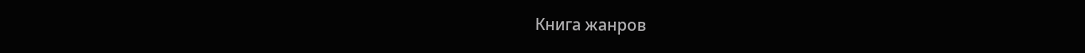Книга жанров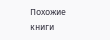Похожие книги